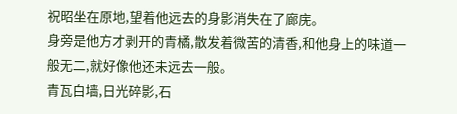祝昭坐在原地,望着他远去的身影消失在了廊庑。
身旁是他方才剥开的青橘,散发着微苦的清香,和他身上的味道一般无二,就好像他还未远去一般。
青瓦白墙,日光碎影,石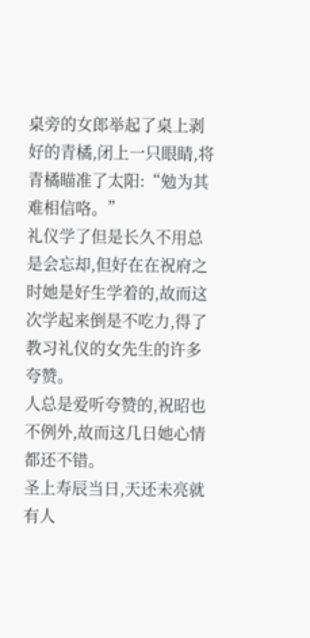桌旁的女郎举起了桌上剥好的青橘,闭上一只眼睛,将青橘瞄准了太阳:“勉为其难相信咯。”
礼仪学了但是长久不用总是会忘却,但好在在祝府之时她是好生学着的,故而这次学起来倒是不吃力,得了教习礼仪的女先生的许多夸赞。
人总是爱听夸赞的,祝昭也不例外,故而这几日她心情都还不错。
圣上寿辰当日,天还未亮就有人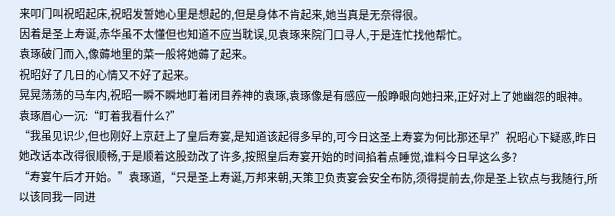来叩门叫祝昭起床,祝昭发誓她心里是想起的,但是身体不肯起来,她当真是无奈得很。
因着是圣上寿诞,赤华虽不太懂但也知道不应当耽误,见袁琢来院门口寻人,于是连忙找他帮忙。
袁琢破门而入,像薅地里的菜一般将她薅了起来。
祝昭好了几日的心情又不好了起来。
晃晃荡荡的马车内,祝昭一瞬不瞬地盯着闭目养神的袁琢,袁琢像是有感应一般睁眼向她扫来,正好对上了她幽怨的眼神。
袁琢眉心一沉:“盯着我看什么?”
“我虽见识少,但也刚好上京赶上了皇后寿宴,是知道该起得多早的,可今日这圣上寿宴为何比那还早?”祝昭心下疑惑,昨日她改话本改得很顺畅,于是顺着这股劲改了许多,按照皇后寿宴开始的时间掐着点睡觉,谁料今日早这么多?
“寿宴午后才开始。”袁琢道,“只是圣上寿诞,万邦来朝,天策卫负责宴会安全布防,须得提前去,你是圣上钦点与我随行,所以该同我一同进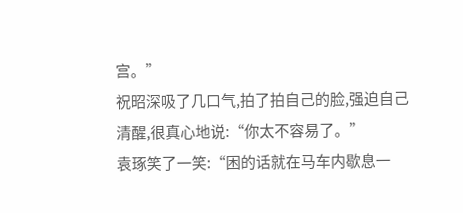宫。”
祝昭深吸了几口气,拍了拍自己的脸,强迫自己清醒,很真心地说:“你太不容易了。”
袁琢笑了一笑:“困的话就在马车内歇息一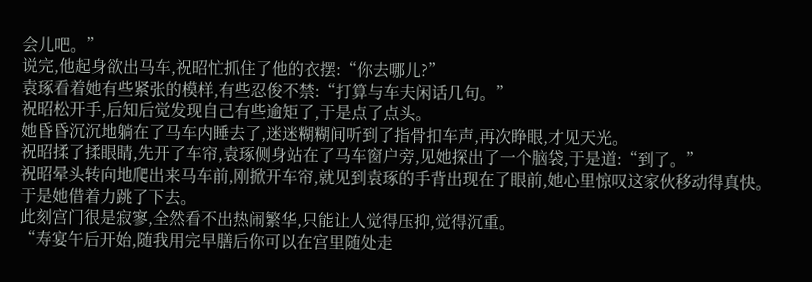会儿吧。”
说完,他起身欲出马车,祝昭忙抓住了他的衣摆:“你去哪儿?”
袁琢看着她有些紧张的模样,有些忍俊不禁:“打算与车夫闲话几句。”
祝昭松开手,后知后觉发现自己有些逾矩了,于是点了点头。
她昏昏沉沉地躺在了马车内睡去了,迷迷糊糊间听到了指骨扣车声,再次睁眼,才见天光。
祝昭揉了揉眼睛,先开了车帘,袁琢侧身站在了马车窗户旁,见她探出了一个脑袋,于是道:“到了。”
祝昭晕头转向地爬出来马车前,刚掀开车帘,就见到袁琢的手背出现在了眼前,她心里惊叹这家伙移动得真快。
于是她借着力跳了下去。
此刻宫门很是寂寥,全然看不出热闹繁华,只能让人觉得压抑,觉得沉重。
“寿宴午后开始,随我用完早膳后你可以在宫里随处走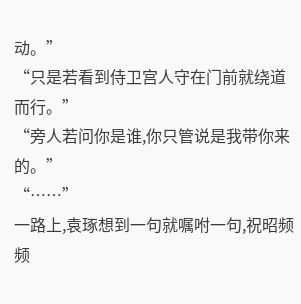动。”
“只是若看到侍卫宫人守在门前就绕道而行。”
“旁人若问你是谁,你只管说是我带你来的。”
“……”
一路上,袁琢想到一句就嘱咐一句,祝昭频频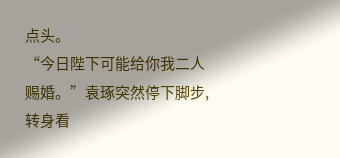点头。
“今日陛下可能给你我二人赐婚。”袁琢突然停下脚步,转身看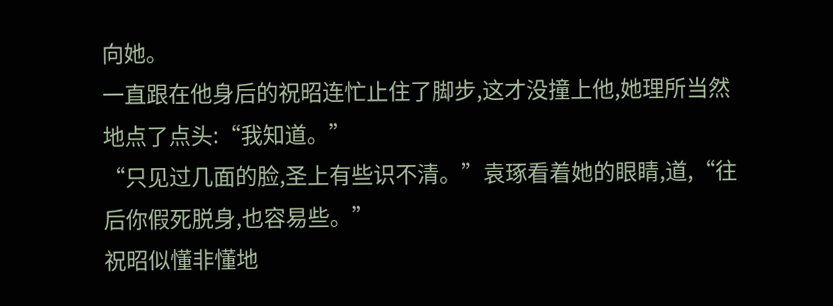向她。
一直跟在他身后的祝昭连忙止住了脚步,这才没撞上他,她理所当然地点了点头:“我知道。”
“只见过几面的脸,圣上有些识不清。”袁琢看着她的眼睛,道,“往后你假死脱身,也容易些。”
祝昭似懂非懂地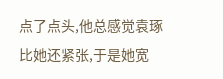点了点头,他总感觉袁琢比她还紧张,于是她宽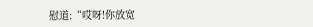慰道:“哎呀!你放宽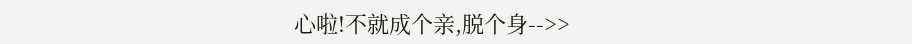心啦!不就成个亲,脱个身-->>